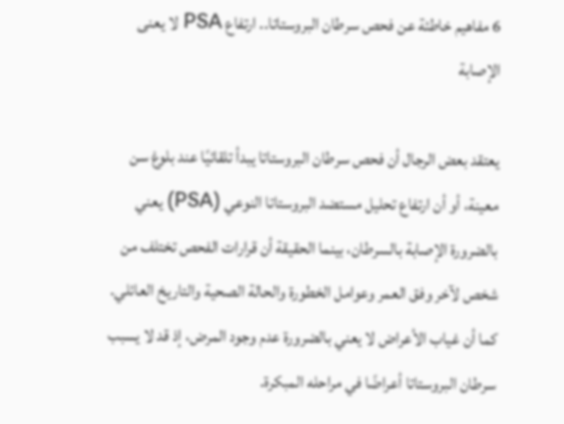6 مفاهيم خاطئة عن فحص سرطان البروستاتا.. ارتفاع PSA لا يعنى الإصابة

يعتقد بعض الرجال أن فحص سرطان البروستاتا يبدأ تلقائيًا عند بلوغ سن معينة، أو أن ارتفاع تحليل مستضد البروستاتا النوعي (PSA) يعني بالضرورة الإصابة بالسرطان، بينما الحقيقة أن قرارات الفحص تختلف من شخص لآخر وفق العمر وعوامل الخطورة والحالة الصحية والتاريخ العائلي. كما أن غياب الأعراض لا يعني بالضرورة عدم وجود المرض، إذ قد لا يسبب سرطان البروستاتا أعراضًا في مراحله المبكرة.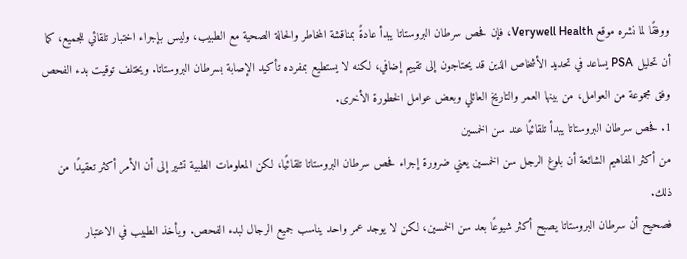ووفقًا لما نشره موقع Verywell Health، فإن فحص سرطان البروستاتا يبدأ عادةً بمناقشة المخاطر والحالة الصحية مع الطبيب، وليس بإجراء اختبار تلقائي للجميع، كما أن تحليل PSA يساعد في تحديد الأشخاص الذين قد يحتاجون إلى تقييم إضافي، لكنه لا يستطيع بمفرده تأكيد الإصابة بسرطان البروستاتا. ويختلف توقيت بدء الفحص وفق مجموعة من العوامل، من بينها العمر والتاريخ العائلي وبعض عوامل الخطورة الأخرى.
1. فحص سرطان البروستاتا يبدأ تلقائيًا عند سن الخمسين
من أكثر المفاهيم الشائعة أن بلوغ الرجل سن الخمسين يعني ضرورة إجراء فحص سرطان البروستاتا تلقائيًا، لكن المعلومات الطبية تشير إلى أن الأمر أكثر تعقيدًا من ذلك.
فصحيح أن سرطان البروستاتا يصبح أكثر شيوعًا بعد سن الخمسين، لكن لا يوجد عمر واحد يناسب جميع الرجال لبدء الفحص. ويأخذ الطبيب في الاعتبار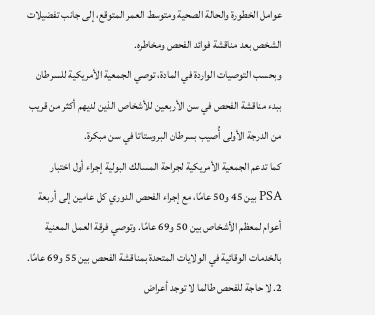عوامل الخطورة والحالة الصحية ومتوسط العمر المتوقع، إلى جانب تفضيلات الشخص بعد مناقشة فوائد الفحص ومخاطره.
وبحسب التوصيات الواردة في المادة، توصي الجمعية الأمريكية للسرطان ببدء مناقشة الفحص في سن الأربعين للأشخاص الذين لديهم أكثر من قريب من الدرجة الأولى أُصيب بسرطان البروستاتا في سن مبكرة.
كما تدعم الجمعية الأمريكية لجراحة المسالك البولية إجراء أول اختبار PSA بين 45 و50 عامًا، مع إجراء الفحص الدوري كل عامين إلى أربعة أعوام لمعظم الأشخاص بين 50 و69 عامًا. وتوصي فرقة العمل المعنية بالخدمات الوقائية في الولايات المتحدة بمناقشة الفحص بين 55 و69 عامًا.
2. لا حاجة للفحص طالما لا توجد أعراض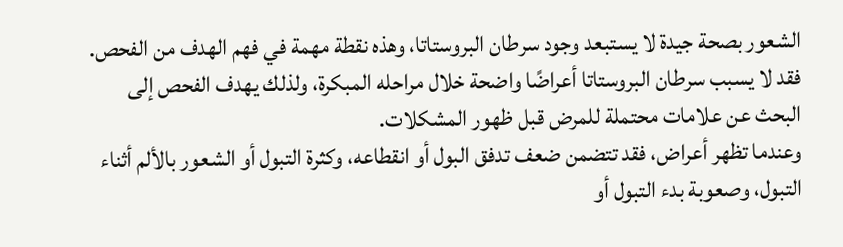الشعور بصحة جيدة لا يستبعد وجود سرطان البروستاتا، وهذه نقطة مهمة في فهم الهدف من الفحص.
فقد لا يسبب سرطان البروستاتا أعراضًا واضحة خلال مراحله المبكرة، ولذلك يهدف الفحص إلى البحث عن علامات محتملة للمرض قبل ظهور المشكلات.
وعندما تظهر أعراض، فقد تتضمن ضعف تدفق البول أو انقطاعه، وكثرة التبول أو الشعور بالألم أثناء التبول، وصعوبة بدء التبول أو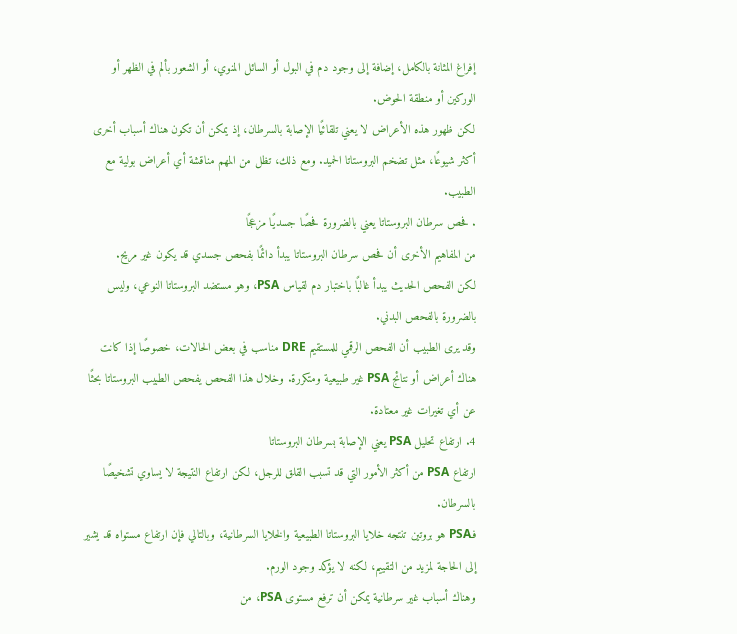إفراغ المثانة بالكامل، إضافة إلى وجود دم في البول أو السائل المنوي، أو الشعور بألم في الظهر أو الوركين أو منطقة الحوض.
لكن ظهور هذه الأعراض لا يعني تلقائيًا الإصابة بالسرطان، إذ يمكن أن تكون هناك أسباب أخرى أكثر شيوعًا، مثل تضخم البروستاتا الحميد. ومع ذلك، تظل من المهم مناقشة أي أعراض بولية مع الطبيب.
. فحص سرطان البروستاتا يعني بالضرورة فحصًا جسديًا مزعجًا
من المفاهيم الأخرى أن فحص سرطان البروستاتا يبدأ دائمًا بفحص جسدي قد يكون غير مريح.
لكن الفحص الحديث يبدأ غالبًا باختبار دم لقياس PSA، وهو مستضد البروستاتا النوعي، وليس بالضرورة بالفحص البدني.
وقد يرى الطبيب أن الفحص الرقمي للمستقيم DRE مناسب في بعض الحالات، خصوصًا إذا كانت هناك أعراض أو نتائج PSA غير طبيعية ومتكررة. وخلال هذا الفحص يفحص الطبيب البروستاتا بحثًا عن أي تغيرات غير معتادة.
4. ارتفاع تحليل PSA يعني الإصابة بسرطان البروستاتا
ارتفاع PSA من أكثر الأمور التي قد تسبب القلق للرجل، لكن ارتفاع النتيجة لا يساوي تشخيصًا بالسرطان.
فـPSA هو بروتين تنتجه خلايا البروستاتا الطبيعية والخلايا السرطانية، وبالتالي فإن ارتفاع مستواه قد يشير إلى الحاجة لمزيد من التقييم، لكنه لا يؤكد وجود الورم.
وهناك أسباب غير سرطانية يمكن أن ترفع مستوى PSA، من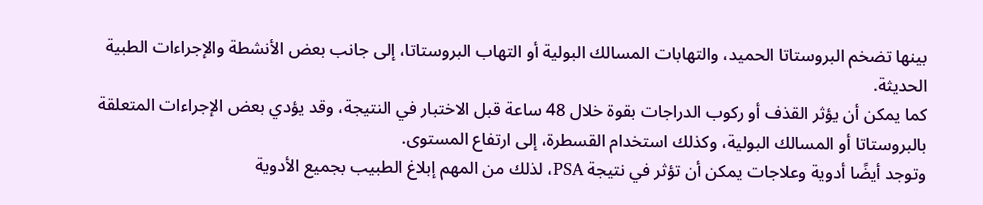بينها تضخم البروستاتا الحميد، والتهابات المسالك البولية أو التهاب البروستاتا، إلى جانب بعض الأنشطة والإجراءات الطبية الحديثة.
كما يمكن أن يؤثر القذف أو ركوب الدراجات بقوة خلال 48 ساعة قبل الاختبار في النتيجة، وقد يؤدي بعض الإجراءات المتعلقة بالبروستاتا أو المسالك البولية، وكذلك استخدام القسطرة، إلى ارتفاع المستوى.
وتوجد أيضًا أدوية وعلاجات يمكن أن تؤثر في نتيجة PSA، لذلك من المهم إبلاغ الطبيب بجميع الأدوية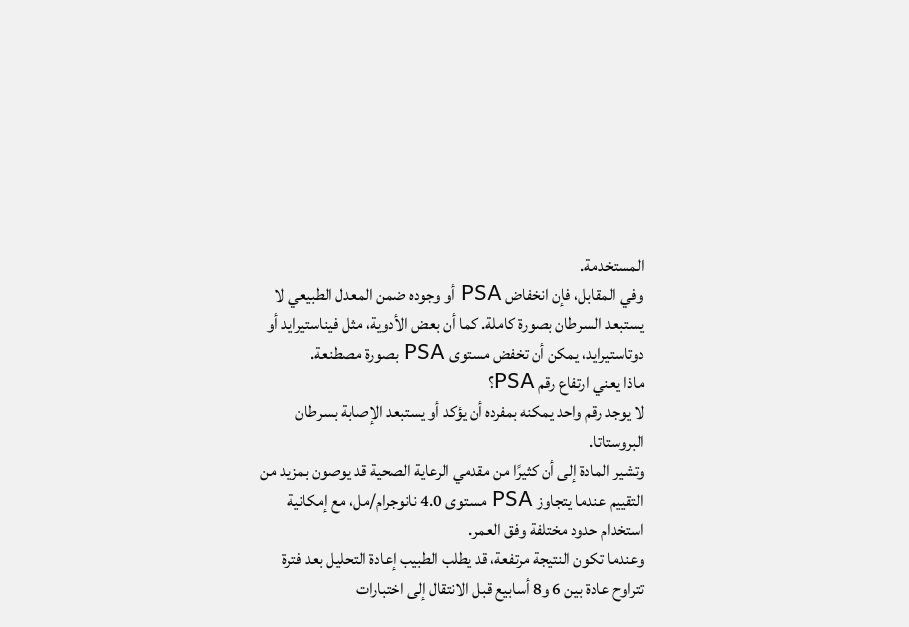المستخدمة.
وفي المقابل، فإن انخفاض PSA أو وجوده ضمن المعدل الطبيعي لا يستبعد السرطان بصورة كاملة. كما أن بعض الأدوية، مثل فيناستيرايد أو دوتاستيرايد، يمكن أن تخفض مستوى PSA بصورة مصطنعة.
ماذا يعني ارتفاع رقم PSA؟
لا يوجد رقم واحد يمكنه بمفرده أن يؤكد أو يستبعد الإصابة بسرطان البروستاتا.
وتشير المادة إلى أن كثيرًا من مقدمي الرعاية الصحية قد يوصون بمزيد من التقييم عندما يتجاوز PSA مستوى 4.0 نانوجرام/مل، مع إمكانية استخدام حدود مختلفة وفق العمر.
وعندما تكون النتيجة مرتفعة، قد يطلب الطبيب إعادة التحليل بعد فترة تتراوح عادة بين 6 و8 أسابيع قبل الانتقال إلى اختبارات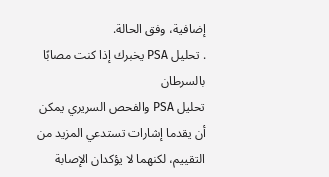إضافية، وفق الحالة.
. تحليل PSA يخبرك إذا كنت مصابًا بالسرطان
تحليل PSA والفحص السريري يمكن أن يقدما إشارات تستدعي المزيد من التقييم، لكنهما لا يؤكدان الإصابة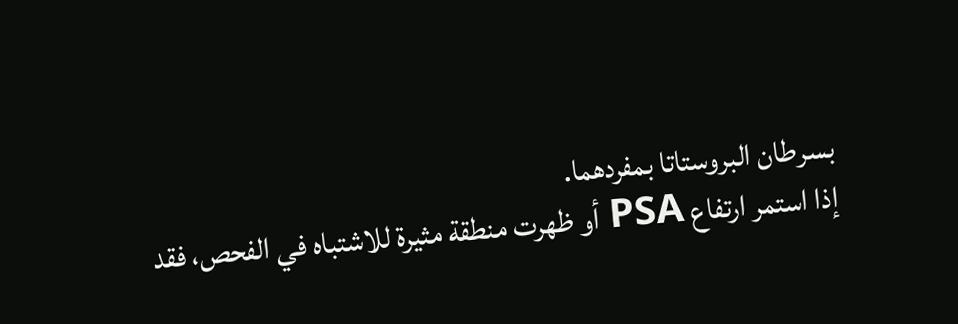بسرطان البروستاتا بمفردهما.
إذا استمر ارتفاع PSA أو ظهرت منطقة مثيرة للاشتباه في الفحص، فقد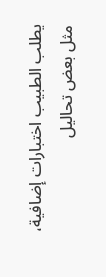يطلب الطبيب اختبارات إضافية، مثل بعض تحاليل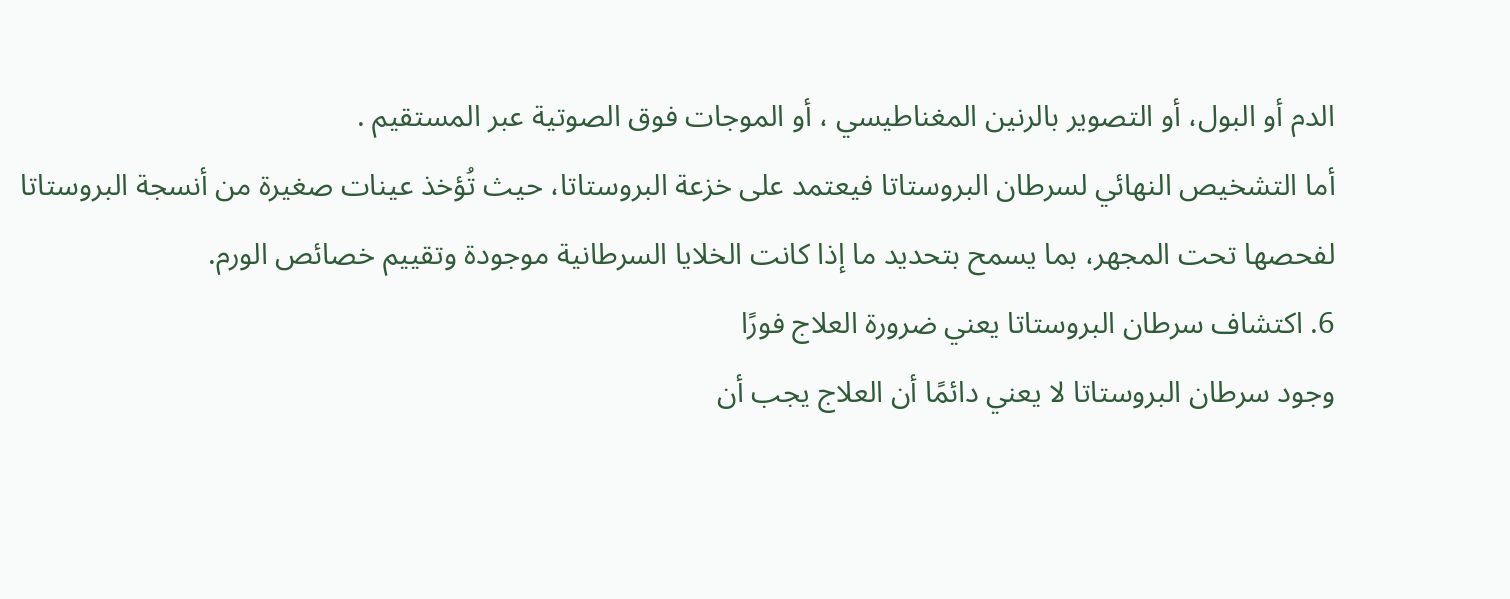الدم أو البول، أو التصوير بالرنين المغناطيسي ، أو الموجات فوق الصوتية عبر المستقيم .
أما التشخيص النهائي لسرطان البروستاتا فيعتمد على خزعة البروستاتا، حيث تُؤخذ عينات صغيرة من أنسجة البروستاتا لفحصها تحت المجهر، بما يسمح بتحديد ما إذا كانت الخلايا السرطانية موجودة وتقييم خصائص الورم.
6. اكتشاف سرطان البروستاتا يعني ضرورة العلاج فورًا
وجود سرطان البروستاتا لا يعني دائمًا أن العلاج يجب أن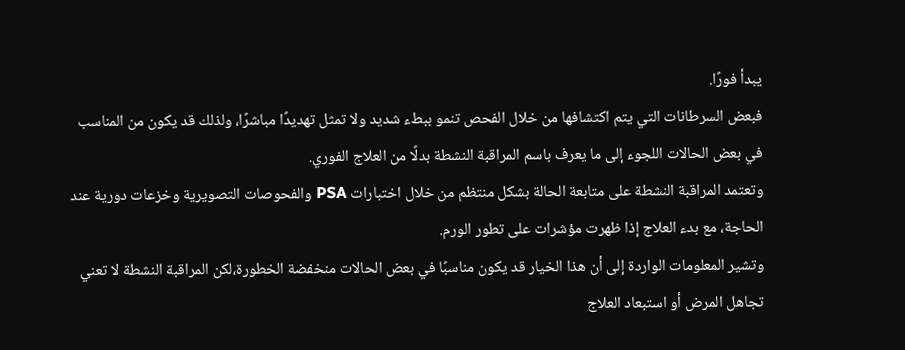يبدأ فورًا.
فبعض السرطانات التي يتم اكتشافها من خلال الفحص تنمو ببطء شديد ولا تمثل تهديدًا مباشرًا، ولذلك قد يكون من المناسب في بعض الحالات اللجوء إلى ما يعرف باسم المراقبة النشطة بدلًا من العلاج الفوري.
وتعتمد المراقبة النشطة على متابعة الحالة بشكل منتظم من خلال اختبارات PSA والفحوصات التصويرية وخزعات دورية عند الحاجة، مع بدء العلاج إذا ظهرت مؤشرات على تطور الورم.
وتشير المعلومات الواردة إلى أن هذا الخيار قد يكون مناسبًا في بعض الحالات منخفضة الخطورة،لكن المراقبة النشطة لا تعني تجاهل المرض أو استبعاد العلاج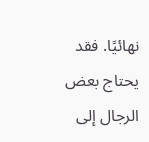نهائيًا. فقد يحتاج بعض الرجال إلى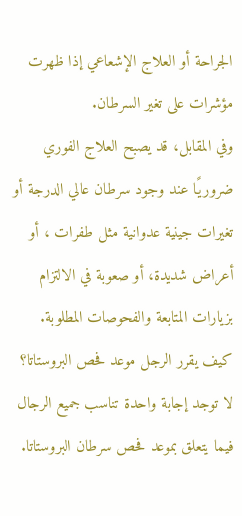الجراحة أو العلاج الإشعاعي إذا ظهرت مؤشرات على تغير السرطان.
وفي المقابل، قد يصبح العلاج الفوري ضروريًا عند وجود سرطان عالي الدرجة أو تغيرات جينية عدوانية مثل طفرات ، أو أعراض شديدة، أو صعوبة في الالتزام بزيارات المتابعة والفحوصات المطلوبة.
كيف يقرر الرجل موعد فحص البروستاتا؟
لا توجد إجابة واحدة تناسب جميع الرجال فيما يتعلق بموعد فحص سرطان البروستاتا.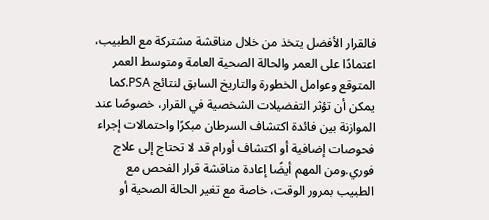فالقرار الأفضل يتخذ من خلال مناقشة مشتركة مع الطبيب، اعتمادًا على العمر والحالة الصحية العامة ومتوسط العمر المتوقع وعوامل الخطورة والتاريخ السابق لنتائج PSA.كما يمكن أن تؤثر التفضيلات الشخصية في القرار، خصوصًا عند الموازنة بين فائدة اكتشاف السرطان مبكرًا واحتمالات إجراء فحوصات إضافية أو اكتشاف أورام قد لا تحتاج إلى علاج فوري.ومن المهم أيضًا إعادة مناقشة قرار الفحص مع الطبيب بمرور الوقت، خاصة مع تغير الحالة الصحية أو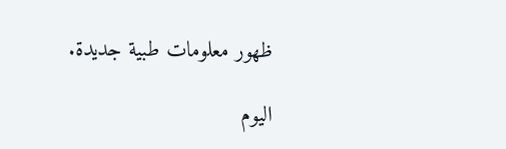ظهور معلومات طبية جديدة.

اليوم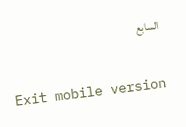السابع

Exit mobile version